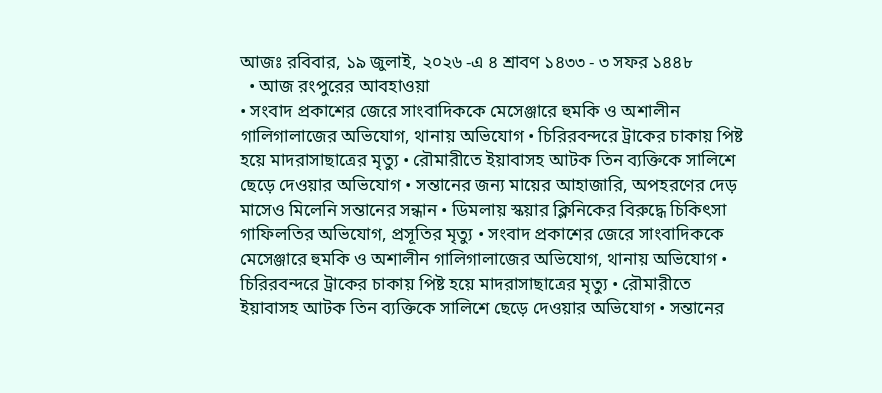আজঃ রবিবার, ১৯ জুলাই, ২০২৬ -এ ৪ শ্রাবণ ১৪৩৩ - ৩ সফর ১৪৪৮
  • আজ রংপুরের আবহাওয়া
• সংবাদ প্রকাশের জেরে সাংবাদিককে মেসেঞ্জারে হুমকি ও অশালীন গালিগালাজের অভিযোগ, থানায় অভিযোগ • চিরিরবন্দরে ট্রাকের চাকায় পিষ্ট হয়ে মাদরাসাছাত্রের মৃত্যু • রৌমারীতে ইয়াবাসহ আটক তিন ব্যক্তিকে সালিশে ছেড়ে দেওয়ার অভিযোগ • সন্তানের জন্য মায়ের আহাজারি, অপহরণের দেড় মাসেও মিলেনি সন্তানের সন্ধান • ডিমলায় স্কয়ার ক্লিনিকের বিরুদ্ধে চিকিৎসা গাফিলতির অভিযোগ, প্রসূতির মৃত্যু • সংবাদ প্রকাশের জেরে সাংবাদিককে মেসেঞ্জারে হুমকি ও অশালীন গালিগালাজের অভিযোগ, থানায় অভিযোগ • চিরিরবন্দরে ট্রাকের চাকায় পিষ্ট হয়ে মাদরাসাছাত্রের মৃত্যু • রৌমারীতে ইয়াবাসহ আটক তিন ব্যক্তিকে সালিশে ছেড়ে দেওয়ার অভিযোগ • সন্তানের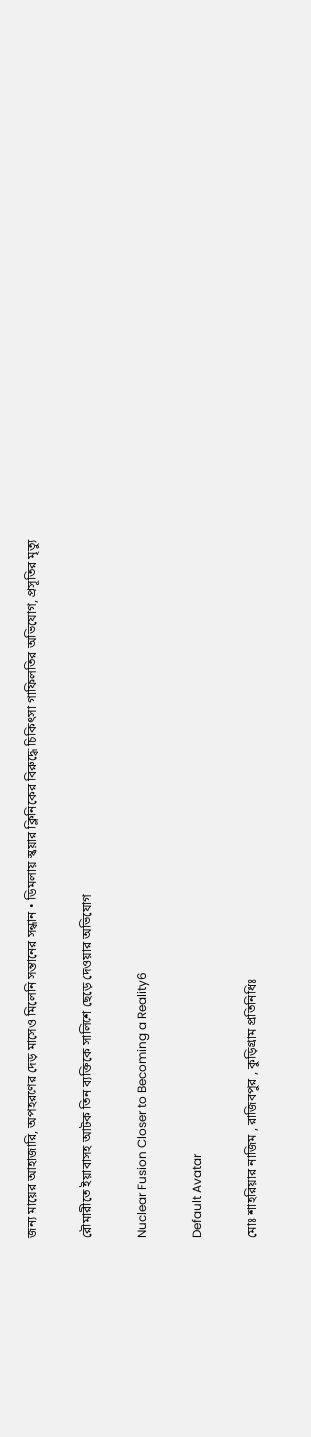জন্য মায়ের আহাজারি, অপহরণের দেড় মাসেও মিলেনি সন্তানের সন্ধান • ডিমলায় স্কয়ার ক্লিনিকের বিরুদ্ধে চিকিৎসা গাফিলতির অভিযোগ, প্রসূতির মৃত্যু

রৌমারীতে ইয়াবাসহ আটক তিন ব্যক্তিকে সালিশে ছেড়ে দেওয়ার অভিযোগ

Nuclear Fusion Closer to Becoming a Reality6

Default Avatar

মোঃ শাহরিয়ার নাজিম , রাজিবপুর , কুড়িগ্রাম প্রতিনিধিঃ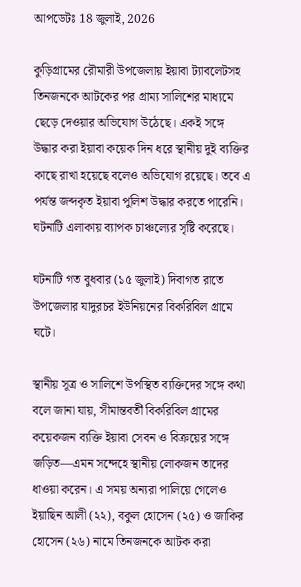আপডেটঃ 18 জুলাই, 2026

কুড়িগ্রামের রৌমারী উপজেলায় ইয়াবা ট্যাবলেটসহ তিনজনকে আটকের পর গ্রাম্য সালিশের মাধ্যমে ছেড়ে দেওয়ার অভিযোগ উঠেছে। একই সঙ্গে উদ্ধার করা ইয়াবা কয়েক দিন ধরে স্থানীয় দুই ব্যক্তির কাছে রাখা হয়েছে বলেও অভিযোগ রয়েছে। তবে এ পর্যন্ত জব্দকৃত ইয়াবা পুলিশ উদ্ধার করতে পারেনি। ঘটনাটি এলাকায় ব্যাপক চাঞ্চল্যের সৃষ্টি করেছে।

ঘটনাটি গত বুধবার (১৫ জুলাই) দিবাগত রাতে উপজেলার যাদুরচর ইউনিয়নের বিকরিবিল গ্রামে ঘটে।

স্থানীয় সূত্র ও সালিশে উপস্থিত ব্যক্তিদের সঙ্গে কথা বলে জানা যায়, সীমান্তবর্তী বিকরিবিল গ্রামের কয়েকজন ব্যক্তি ইয়াবা সেবন ও বিক্রয়ের সঙ্গে জড়িত—এমন সন্দেহে স্থানীয় লোকজন তাদের ধাওয়া করেন। এ সময় অন্যরা পালিয়ে গেলেও ইয়াছিন আলী (২২), বকুল হোসেন (২৫) ও জাকির হোসেন (২৬) নামে তিনজনকে আটক করা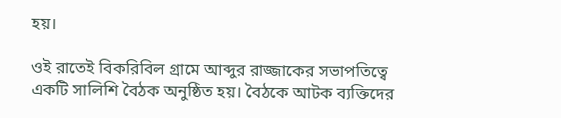হয়।

ওই রাতেই বিকরিবিল গ্রামে আব্দুর রাজ্জাকের সভাপতিত্বে একটি সালিশি বৈঠক অনুষ্ঠিত হয়। বৈঠকে আটক ব্যক্তিদের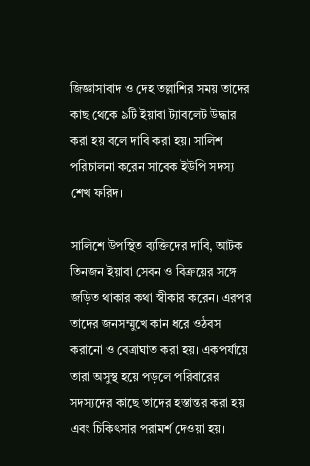জিজ্ঞাসাবাদ ও দেহ তল্লাশির সময় তাদের কাছ থেকে ৯টি ইয়াবা ট্যাবলেট উদ্ধার করা হয় বলে দাবি করা হয়। সালিশ পরিচালনা করেন সাবেক ইউপি সদস্য শেখ ফরিদ।

সালিশে উপস্থিত ব্যক্তিদের দাবি, আটক তিনজন ইয়াবা সেবন ও বিক্রয়ের সঙ্গে জড়িত থাকার কথা স্বীকার করেন। এরপর তাদের জনসম্মুখে কান ধরে ওঠবস করানো ও বেত্রাঘাত করা হয়। একপর্যায়ে তারা অসুস্থ হয়ে পড়লে পরিবারের সদস্যদের কাছে তাদের হস্তান্তর করা হয় এবং চিকিৎসার পরামর্শ দেওয়া হয়।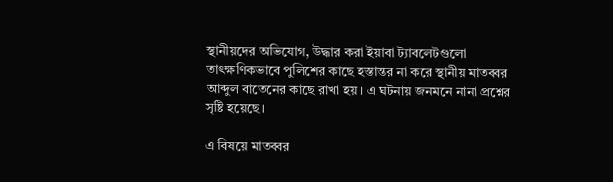স্থানীয়দের অভিযোগ, উদ্ধার করা ইয়াবা ট্যাবলেটগুলো তাৎক্ষণিকভাবে পুলিশের কাছে হস্তান্তর না করে স্থানীয় মাতব্বর আব্দুল বাতেনের কাছে রাখা হয়। এ ঘটনায় জনমনে নানা প্রশ্নের সৃষ্টি হয়েছে।

এ বিষয়ে মাতব্বর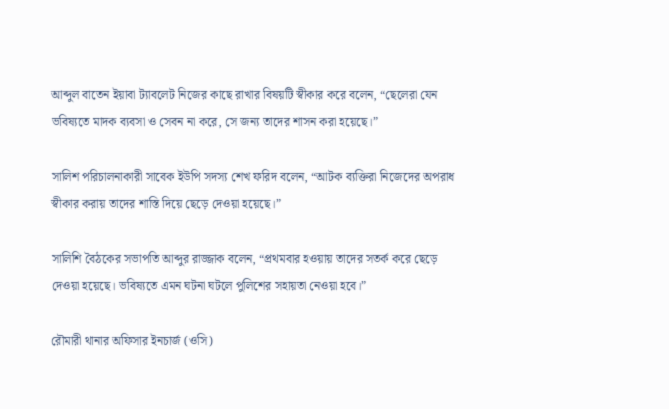আব্দুল বাতেন ইয়াবা ট্যাবলেট নিজের কাছে রাখার বিষয়টি স্বীকার করে বলেন, “ছেলেরা যেন ভবিষ্যতে মাদক ব্যবসা ও সেবন না করে, সে জন্য তাদের শাসন করা হয়েছে।”

সালিশ পরিচালনাকারী সাবেক ইউপি সদস্য শেখ ফরিদ বলেন, “আটক ব্যক্তিরা নিজেদের অপরাধ স্বীকার করায় তাদের শাস্তি দিয়ে ছেড়ে দেওয়া হয়েছে।”

সালিশি বৈঠকের সভাপতি আব্দুর রাজ্জাক বলেন, “প্রথমবার হওয়ায় তাদের সতর্ক করে ছেড়ে দেওয়া হয়েছে। ভবিষ্যতে এমন ঘটনা ঘটলে পুলিশের সহায়তা নেওয়া হবে।”

রৌমারী থানার অফিসার ইনচার্জ (ওসি)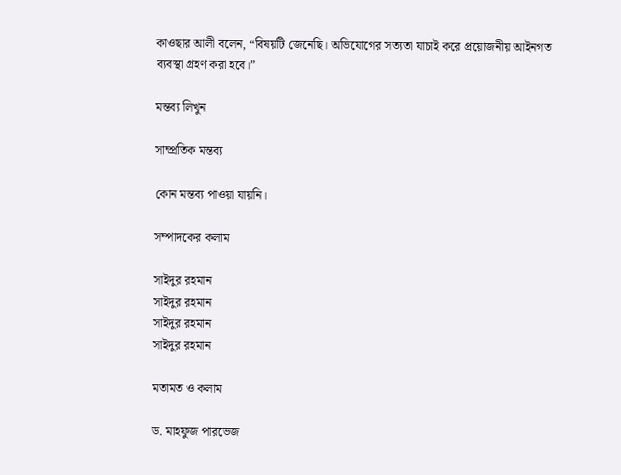কাওছার আলী বলেন, “বিষয়টি জেনেছি। অভিযোগের সত্যতা যাচাই করে প্রয়োজনীয় আইনগত ব্যবস্থা গ্রহণ করা হবে।”

মন্তব্য লিখুন

সাম্প্রতিক মন্তব্য

কোন মন্তব্য পাওয়া যায়নি।

সম্পাদকের কলাম

সাইদুর রহমান
সাইদুর রহমান
সাইদুর রহমান
সাইদুর রহমান

মতামত ও কলাম

ড. মাহফুজ পারভেজ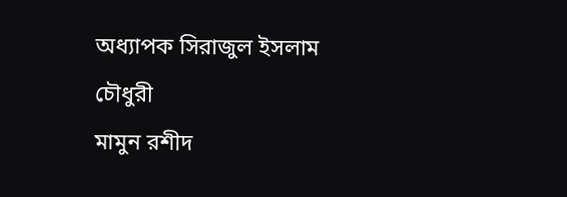অধ্যাপক সিরাজুল ইসলাম চৌধুরী
মামুন রশীদ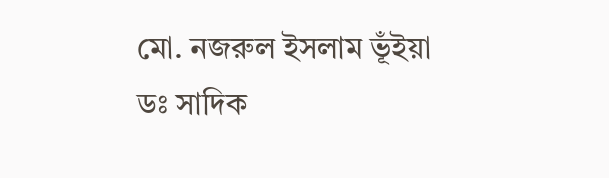মো. নজরুল ইসলাম ভূঁইয়া
ডঃ সাদিক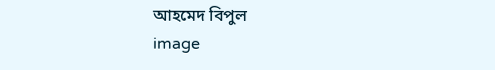আহমেদ বিপুল
image